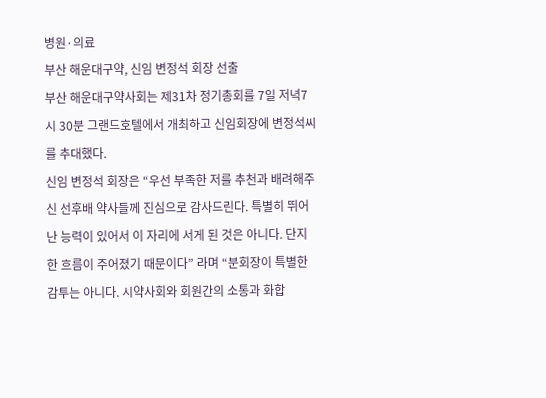병원·의료
부산 해운대구약, 신임 변정석 회장 선출
부산 해운대구약사회는 제31차 정기총회를 7일 저녁7시 30분 그랜드호텔에서 개최하고 신임회장에 변정석씨를 추대했다.
신임 변정석 회장은 “우선 부족한 저를 추천과 배려해주신 선후배 약사들께 진심으로 감사드린다. 특별히 뛰어난 능력이 있어서 이 자리에 서게 된 것은 아니다. 단지 한 흐름이 주어졌기 때문이다” 라며 “분회장이 특별한 감투는 아니다. 시약사회와 회원간의 소통과 화합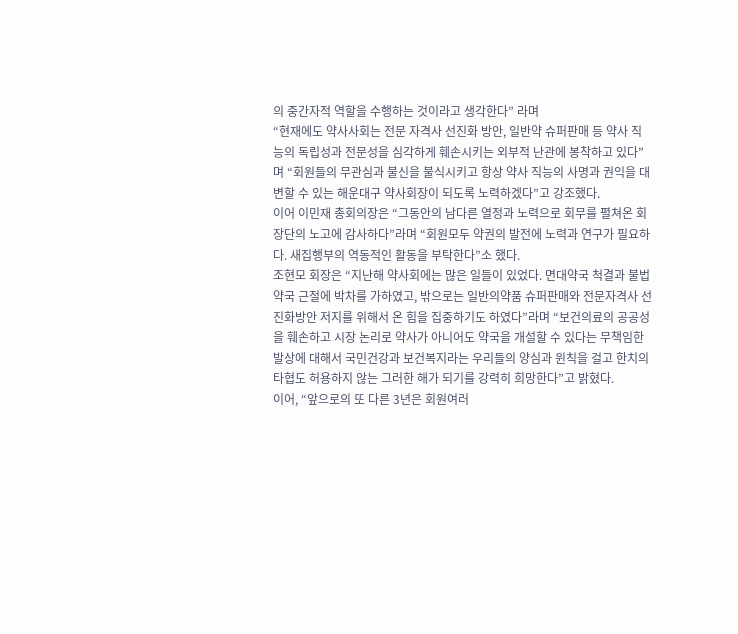의 중간자적 역할을 수행하는 것이라고 생각한다” 라며
“현재에도 약사사회는 전문 자격사 선진화 방안, 일반약 슈퍼판매 등 약사 직능의 독립성과 전문성을 심각하게 훼손시키는 외부적 난관에 봉착하고 있다”며 “회원들의 무관심과 불신을 불식시키고 항상 약사 직능의 사명과 권익을 대변할 수 있는 해운대구 약사회장이 되도록 노력하겠다”고 강조했다.
이어 이민재 총회의장은 “그동안의 남다른 열정과 노력으로 회무를 펼쳐온 회장단의 노고에 감사하다”라며 “회원모두 약권의 발전에 노력과 연구가 필요하다. 새집행부의 역동적인 활동을 부탁한다”소 했다.
조현모 회장은 “지난해 약사회에는 많은 일들이 있었다. 면대약국 척결과 불법약국 근절에 박차를 가하였고, 밖으로는 일반의약품 슈퍼판매와 전문자격사 선진화방안 저지를 위해서 온 힘을 집중하기도 하였다”라며 “보건의료의 공공성을 훼손하고 시장 논리로 약사가 아니어도 약국을 개설할 수 있다는 무책임한 발상에 대해서 국민건강과 보건복지라는 우리들의 양심과 윈칙을 걸고 한치의 타협도 허용하지 않는 그러한 해가 되기를 강력히 희망한다”고 밝혔다.
이어, “앞으로의 또 다른 3년은 회원여러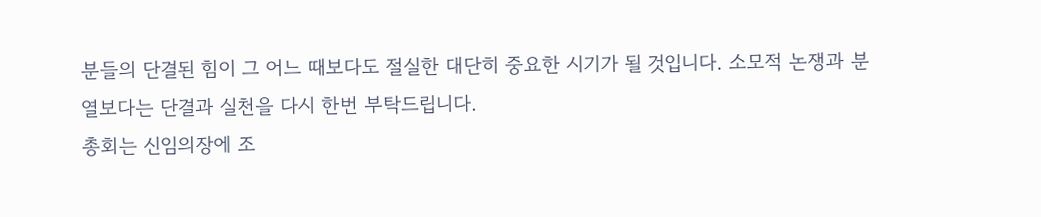분들의 단결된 힘이 그 어느 때보다도 절실한 대단히 중요한 시기가 될 것입니다. 소모적 논쟁과 분열보다는 단결과 실천을 다시 한번 부탁드립니다.
총회는 신임의장에 조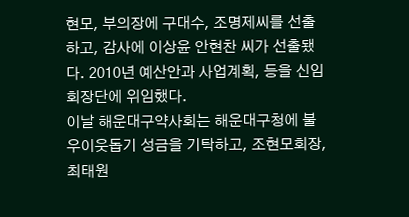현모, 부의장에 구대수, 조명제씨를 선출하고, 감사에 이상윤 안현찬 씨가 선출됐다. 2010년 예산안과 사업계획, 등을 신임회장단에 위임했다.
이날 해운대구약사회는 해운대구청에 불우이웃돕기 성금을 기탁하고, 조현모회장, 최태원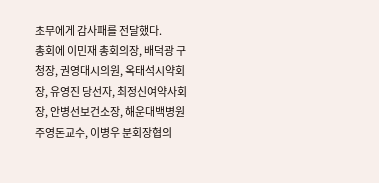초무에게 감사패를 전달했다.
총회에 이민재 총회의장, 배덕광 구청장, 권영대시의원, 옥태석시약회장, 유영진 당선자, 최정신여약사회장, 안병선보건소장, 해운대백병원 주영돈교수, 이병우 분회장협의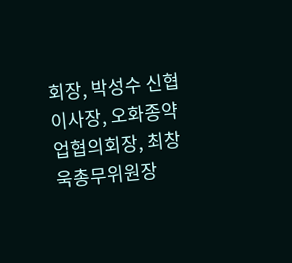회장, 박성수 신협이사장, 오화종약업협의회장, 최창욱총무위원장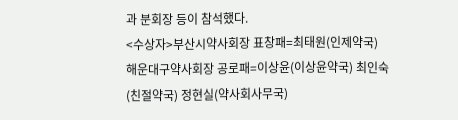과 분회장 등이 참석했다.
<수상자>부산시약사회장 표창패=최태원(인제약국)
해운대구약사회장 공로패=이상윤(이상윤약국) 최인숙(친절약국) 정현실(약사회사무국)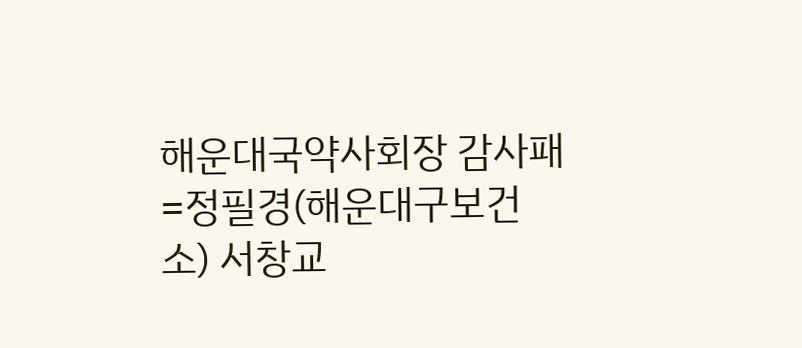해운대국약사회장 감사패=정필경(해운대구보건소) 서창교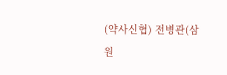(약사신협) 전병관(삼원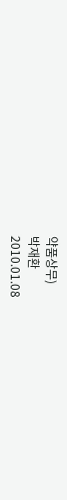약품상무)
박재환
2010.01.08